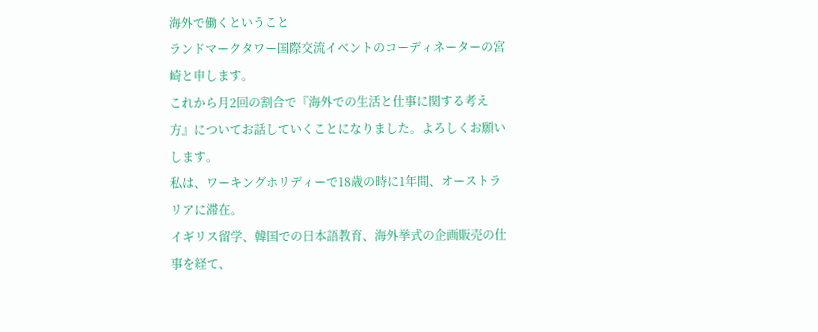海外で働くということ
ランドマークタワー国際交流イベントのコーディネーターの宮崎と申します。
これから月2回の割合で『海外での生活と仕事に関する考え方』についてお話していくことになりました。よろしくお願いします。
私は、ワーキングホリディーで18歳の時に1年間、オーストラリアに滞在。
イギリス留学、韓国での日本語教育、海外挙式の企画販売の仕事を経て、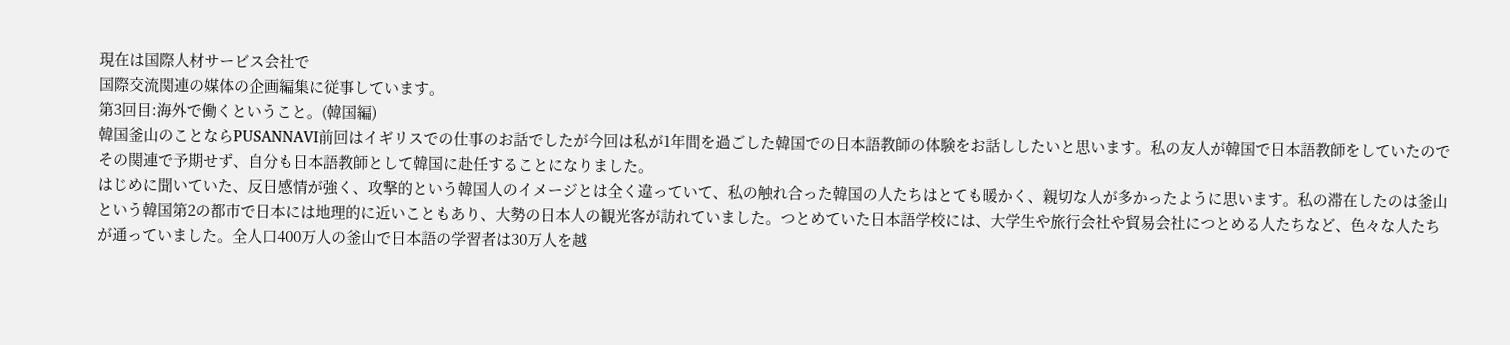現在は国際人材サービス会社で
国際交流関連の媒体の企画編集に従事しています。
第3回目:海外で働くということ。(韓国編)
韓国釜山のことならPUSANNAVI前回はイギリスでの仕事のお話でしたが今回は私が1年間を過ごした韓国での日本語教師の体験をお話ししたいと思います。私の友人が韓国で日本語教師をしていたのでその関連で予期せず、自分も日本語教師として韓国に赴任することになりました。
はじめに聞いていた、反日感情が強く、攻撃的という韓国人のイメージとは全く違っていて、私の触れ合った韓国の人たちはとても暖かく、親切な人が多かったように思います。私の滞在したのは釜山という韓国第2の都市で日本には地理的に近いこともあり、大勢の日本人の観光客が訪れていました。つとめていた日本語学校には、大学生や旅行会社や貿易会社につとめる人たちなど、色々な人たちが通っていました。全人口400万人の釜山で日本語の学習者は30万人を越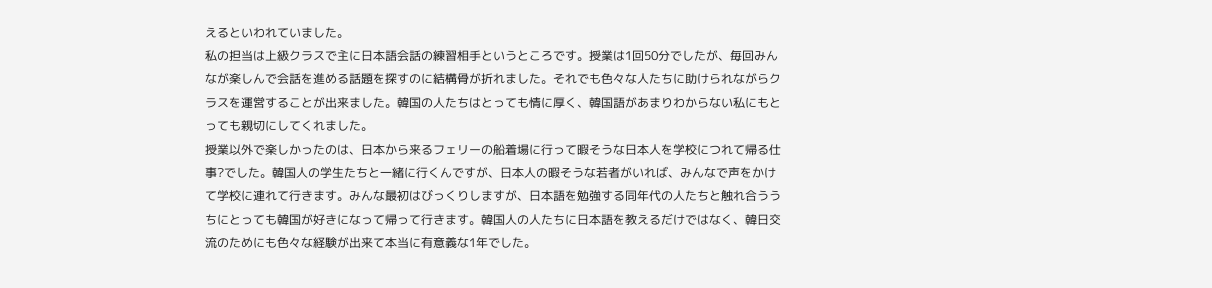えるといわれていました。
私の担当は上級クラスで主に日本語会話の練習相手というところです。授業は1回50分でしたが、毎回みんなが楽しんで会話を進める話題を探すのに結構骨が折れました。それでも色々な人たちに助けられながらクラスを運営することが出来ました。韓国の人たちはとっても情に厚く、韓国語があまりわからない私にもとっても親切にしてくれました。
授業以外で楽しかったのは、日本から来るフェリーの船着場に行って暇そうな日本人を学校につれて帰る仕事?でした。韓国人の学生たちと一緒に行くんですが、日本人の暇そうな若者がいれば、みんなで声をかけて学校に連れて行きます。みんな最初はびっくりしますが、日本語を勉強する同年代の人たちと触れ合ううちにとっても韓国が好きになって帰って行きます。韓国人の人たちに日本語を教えるだけではなく、韓日交流のためにも色々な経験が出来て本当に有意義な1年でした。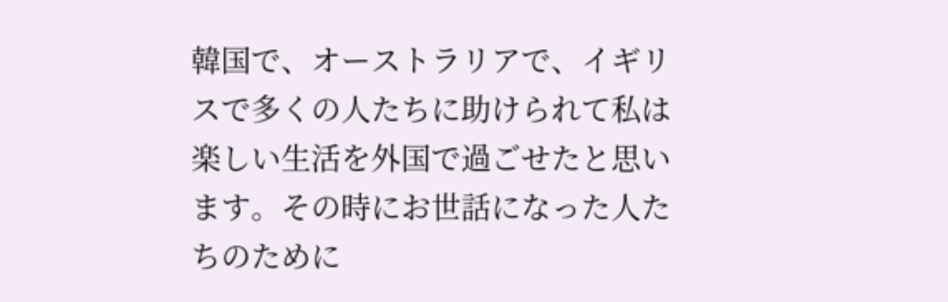韓国で、オーストラリアで、イギリスで多くの人たちに助けられて私は楽しい生活を外国で過ごせたと思います。その時にお世話になった人たちのために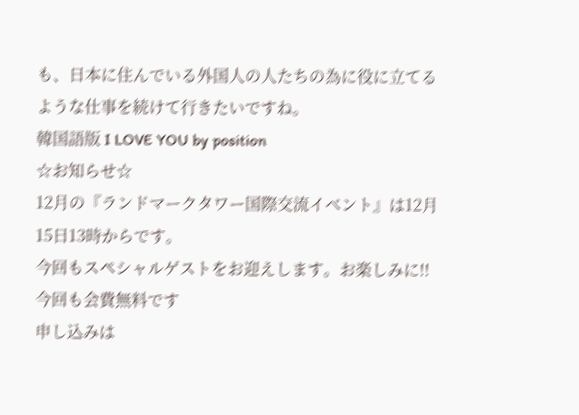も、日本に住んでいる外国人の人たちの為に役に立てるような仕事を続けて行きたいですね。
韓国語版 I LOVE YOU by position
☆お知らせ☆
12月の『ランドマークタワー国際交流イベント』は12月15日13時からです。
今回もスペシャルゲストをお迎えします。お楽しみに!! 今回も会費無料です
申し込みは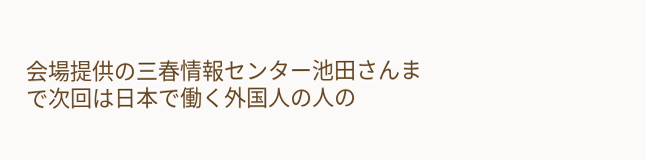会場提供の三春情報センター池田さんまで次回は日本で働く外国人の人の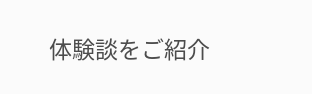体験談をご紹介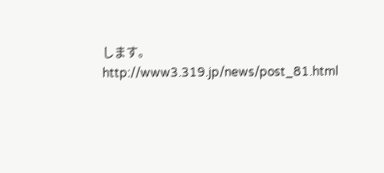します。
http://www3.319.jp/news/post_81.html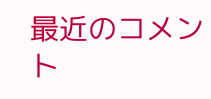最近のコメント